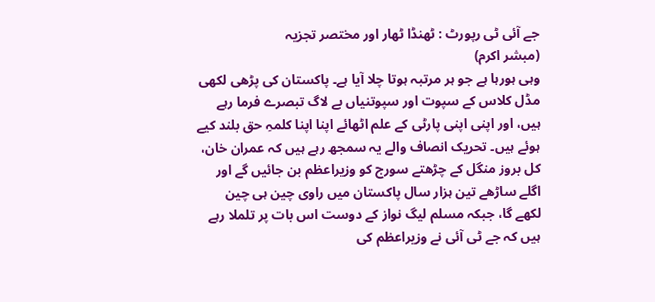جے آئی ٹی رپورٹ : ٹھنڈا ٹھار اور مختصر تجزیہ
(مبشر اکرم)
وہی ہورہا ہے جو ہر مرتبہ ہوتا چلا آیا ہے۔ پاکستان کی پڑھی لکھی مڈل کلاس کے سپوت اور سپوتنیاں بے لاگ تبصرے فرما رہے ہیں، اور اپنی اپنی پارٹی کے علم اٹھائے اپنا اپنا کلمہِ حق بلند کیے ہوئے ہیں۔ تحریک انصاف والے یہ سمجھ رہے ہیں کہ عمران خان، کل بروز منگل کے چڑھتے سورج کو وزیراعظم بن جائیں گے اور اگلے ساڑھے تین ہزار سال پاکستان میں راوی چین ہی چین لکھے گا، جبکہ مسلم لیگ نواز کے دوست اس بات پر تلملا رہے ہیں کہ جے ٹی آئی نے وزیراعظم کی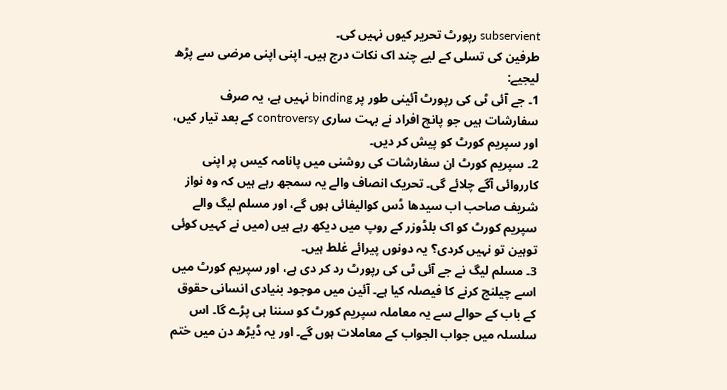subservient رپورٹ تحریر کیوں نہیں کی۔
طرفین کی تسلی کے لیے چند اک نکات درج ہیں۔ اپنی اپنی مرضی سے پڑھ لیجیے:
1۔ جے آئی ٹی کی رپورٹ آئینی طور پر binding نہیں ہے، یہ صرف سفارشات ہیں جو پانچ افراد نے بہت ساری controversy کے بعد تیار کیں، اور سپریم کورٹ کو پیش کر دیں۔
2۔ سپریم کورٹ ان سفارشات کی روشنی میں پانامہ کیس پر اپنی کارروائی آگے چلائے گی۔ تحریک انصاف والے یہ سمجھ رہے ہیں کہ وہ نواز شریف صاحب اب سیدھا ڈس کوالیفائی ہوں گے، اور مسلم لیگ والے سپریم کورٹ کو اک بلڈوزر کے روپ میں دیکھ رہے ہیں (میں نے کہیں کوئی توہین تو نہیں کردی؟ یہ دونوں پیرائے غلط ہیں۔
3۔ مسلم لیگ نے جے آئی ٹی کی رپورٹ رد کر دی ہے، اور سپریم کورٹ میں اسے چیلنج کرنے کا فیصلہ کیا ہے۔ آئین میں موجود بنیادی انسانی حقوق کے باب کے حوالے سے یہ معاملہ سپریم کورٹ کو سننا ہی پڑے گا۔ اس سلسلہ میں جواب الجواب کے معاملات ہوں گے۔ اور یہ ڈیڑھ دن میں ختم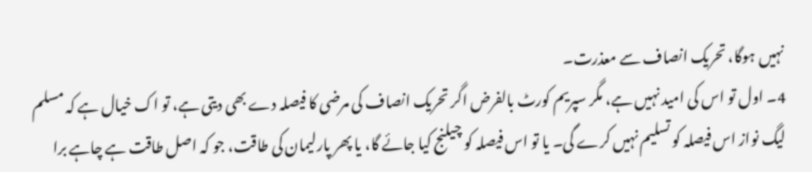نہیں ہوگا، تحریک انصاف سے معذرت۔
4۔ اول تو اس کی امید نہیں ہے، مگر سپریم کورٹ بالفرض اگر تحریک انصاف کی مرضی کا فیصلہ دے بھی دیتی ہے، تو اک خیال ہے کہ مسلم لیگ نواز اس فیصلہ کو تسلیم نہیں کرے گی۔ یا تو اس فیصلہ کو چیلنج کیا جائے گا، یا پھر پارلیمان کی طاقت، جو کہ اصل طاقت ہے چاہے برا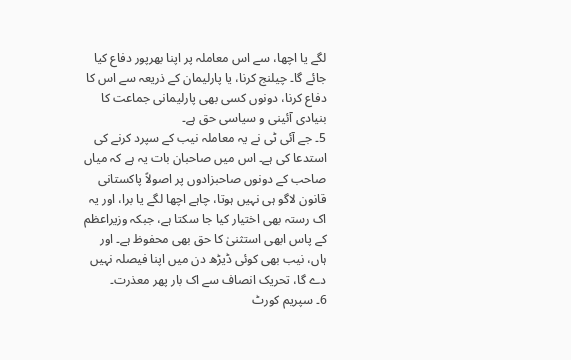لگے یا اچھا، سے اس معاملہ پر اپنا بھرپور دفاع کیا جائے گا۔ چیلنج کرنا، یا پارلیمان کے ذریعہ سے اس کا دفاع کرنا، دونوں کسی بھی پارلیمانی جماعت کا بنیادی آئینی و سیاسی حق ہے۔
5۔ جے آئی ٹی نے یہ معاملہ نیب کے سپرد کرنے کی استدعا کی ہے۔ اس میں صاحبان بات یہ ہے کہ میاں صاحب کے دونوں صاحبزادوں پر اصولاً پاکستانی قانون لاگو ہی نہیں ہوتا، چاہے اچھا لگے یا برا، اور یہ اک رستہ بھی اختیار کیا جا سکتا ہے، جبکہ وزیراعظم کے پاس ابھی استثنیٰ کا حق بھی محفوظ ہے۔ اور ہاں، نیب بھی کوئی ڈیڑھ دن میں اپنا فیصلہ نہیں دے گا، تحریک انصاف سے اک بار پھر معذرت۔
6۔ سپریم کورٹ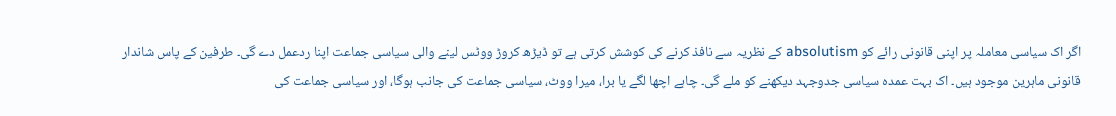اگر اک سیاسی معاملہ پر اپنی قانونی رائے کو absolutism کے نظریہ سے نافذ کرنے کی کوشش کرتی ہے تو ڈیڑھ کروڑ ووٹس لینے والی سیاسی جماعت اپنا ردعمل دے گی۔ طرفین کے پاس شاندار قانونی ماہرین موجود ہیں۔ اک بہت عمدہ سیاسی جدوجہد دیکھنے کو ملے گی۔ چاہے اچھا لگے یا برا، میرا ووٹ، سیاسی جماعت کی جانب ہوگا، اور سیاسی جماعت کی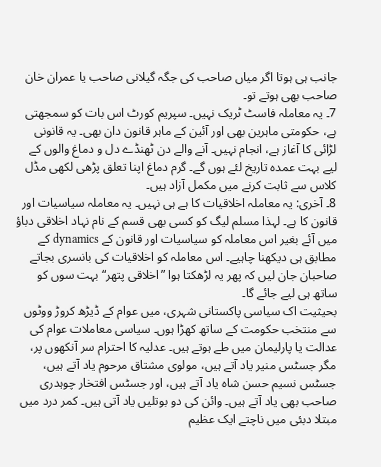جانب ہی ہوتا اگر میاں صاحب کی جگہ گیلانی صاحب یا عمران خان صاحب بھی ہوتے تو۔
7۔ یہ معاملہ فاسٹ ٹریک نہیں۔ سپریم کورٹ اس بات کو سمجھتی ہے، حکومتی ماہرین بھی اور آئین کے ماہر قانون دان بھی۔ یہ قانونی لڑائی کا آغاز ہے، انجام نہیں۔ آنے والے دن ٹھنڈے دل و دماغ والوں کے لیے بہت عمدہ تاریخ لئے ہوں گے۔ گرم دماغ اپنا تعلق پڑھی لکھی مڈل کلاس سے ثابت کرنے میں مکمل آزاد ہیں۔
8۔ آخری: یہ معاملہ اخلاقیات کا ہے ہی نہیں۔ یہ معاملہ سیاسیات اور قانون کا ہے۔ لہذا مسلم لیگ کو کسی بھی قسم کے نام نہاد اخلاقی دباؤ میں آئے بغیر اس معاملہ کو سیاسیات اور قانون کے dynamics کے مطابق ہی دیکھنا چاہیے۔ اس معاملہ کو اخلاقیات کی بانسری بجاتے صاحبان جان لیں کہ پھر یہ لڑھکتا ہوا ”اخلاقی پتھر“ بہت سوں کو ساتھ ہی لیے جائے گا۔
بحیثیت اک سیاسی پاکستانی شہری، میں عوام کے ڈیڑھ کروڑ ووٹوں سے منتخب حکومت کے ساتھ کھڑا ہوں۔ سیاسی معاملات عوام کی عدالت یا پارلیمان میں طے ہوتے ہیں۔ عدلیہ کا احترام سر آنکھوں پر، مگر جسٹس منیر یاد آتے ہیں، مولوی مشتاق مرحوم یاد آتے ہیں، جسٹس نسیم حسن شاہ یاد آتے ہیں، اور جسٹس افتخار چوہدری صاحب بھی یاد آتے ہیں۔ وائن کی دو بوتلیں یاد آتی ہیں۔ کمر درد میں مبتلا دبئی میں ناچتے ایک عظیم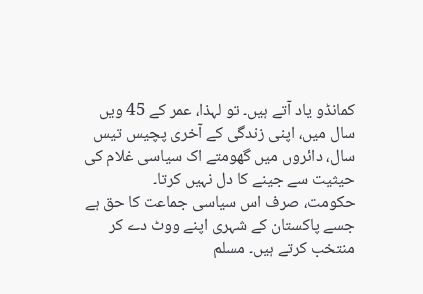کمانڈو یاد آتے ہیں۔ تو لہذا، عمر کے 45 ویں سال میں، اپنی زندگی کے آخری پچیس تیس سال، دائروں میں گھومتے اک سیاسی غلام کی حیثیت سے جینے کا دل نہیں کرتا۔
حکومت، صرف اس سیاسی جماعت کا حق ہے جسے پاکستان کے شہری اپنے ووٹ دے کر منتخب کرتے ہیں۔ مسلم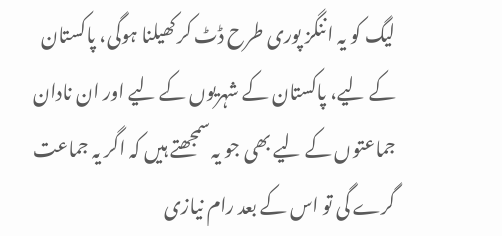لیگ کو یہ اننگز پوری طرح ڈٹ کر کھیلنا ہوگی، پاکستان کے لیے، پاکستان کے شہریوں کے لیے اور ان نادان جماعتوں کے لیے بھی جو یہ سمجھتے ہیں کہ اگر یہ جماعت گرے گی تو اس کے بعد رام نیازی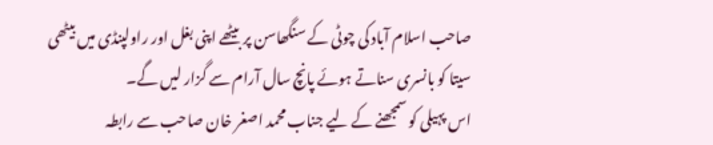صاحب اسلام آباد کی چوٹی کے سنگھاسن پر بیٹھے اپنی بغل اور راولپنڈی میں بیٹھی سیتا کو بانسری سناتے ہوئے پانچ سال آرام سے گزار لیں گے۔
اس پہیلی کو سمجھنے کے لیے جناب محمد اصغر خان صاحب سے رابطہ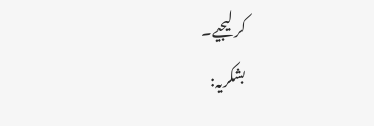کر لیجیے۔
بشکریہ: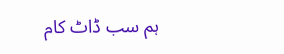ہم سب ڈاٹ کام